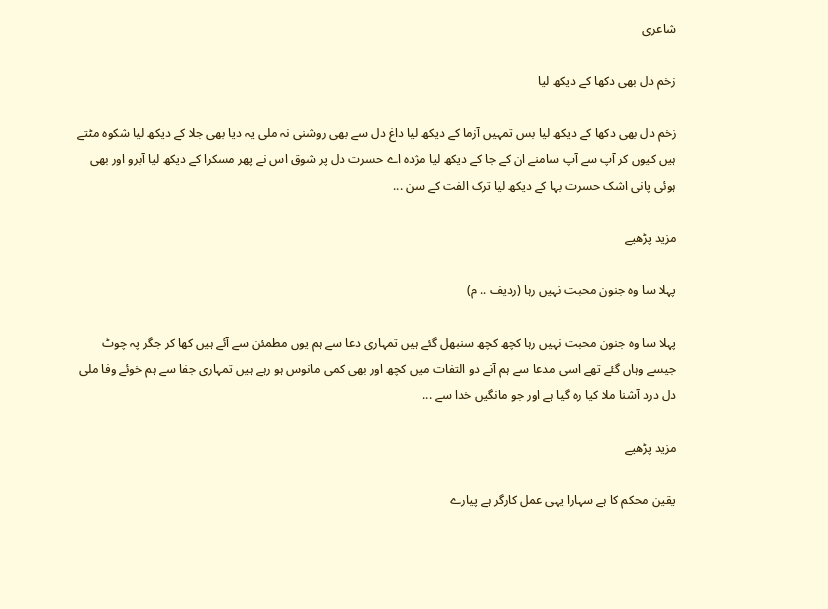شاعری

زخم دل بھی دکھا کے دیکھ لیا

زخم دل بھی دکھا کے دیکھ لیا بس تمہیں آزما کے دیکھ لیا داغ دل سے بھی روشنی نہ ملی یہ دیا بھی جلا کے دیکھ لیا شکوہ مٹتے ہیں کیوں کر آپ سے آپ سامنے ان کے جا کے دیکھ لیا مژدہ اے حسرت دل پر شوق اس نے پھر مسکرا کے دیکھ لیا آبرو اور بھی ہوئی پانی اشک حسرت بہا کے دیکھ لیا ترک الفت کے سن ...

مزید پڑھیے

پہلا سا وہ جنون محبت نہیں رہا (ردیف .. م)

پہلا سا وہ جنون محبت نہیں رہا کچھ کچھ سنبھل گئے ہیں تمہاری دعا سے ہم یوں مطمئن سے آئے ہیں کھا کر جگر پہ چوٹ جیسے وہاں گئے تھے اسی مدعا سے ہم آنے دو التفات میں کچھ اور بھی کمی مانوس ہو رہے ہیں تمہاری جفا سے ہم خوئے وفا ملی دل درد آشنا ملا کیا رہ گیا ہے اور جو مانگیں خدا سے ...

مزید پڑھیے

یقین محکم کا ہے سہارا یہی عمل کارگر ہے پیارے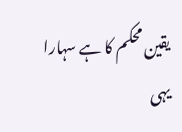یقین محکم کا ہے سہارا یہی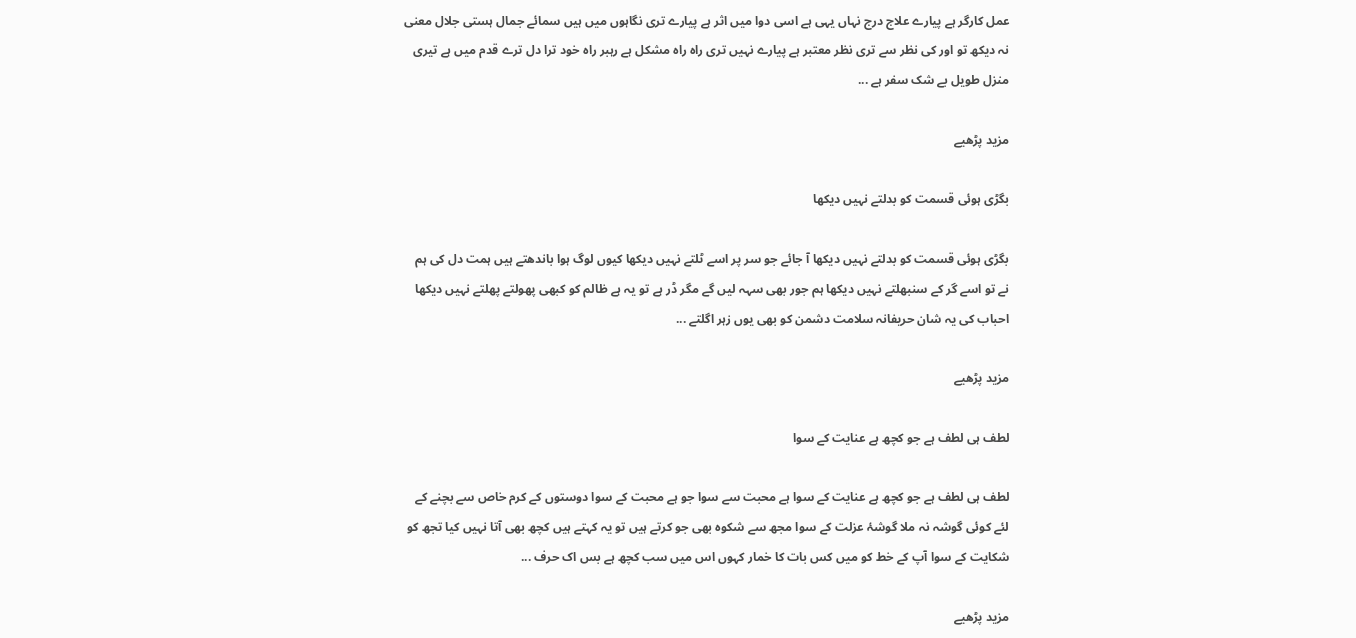عمل کارگر ہے پیارے علاج درج نہاں یہی ہے اسی دوا میں اثر ہے پیارے تری نگاہوں میں ہیں سمائے جمال ہستی جلال معنی نہ دیکھ تو اور کی نظر سے تری نظر معتبر ہے پیارے نہیں تری راہ راہ مشکل ہے رہبر راہ خود ترا دل ترے قدم میں ہے تیری منزل طویل بے شک سفر ہے ...

مزید پڑھیے

بگڑی ہوئی قسمت کو بدلتے نہیں دیکھا

بگڑی ہوئی قسمت کو بدلتے نہیں دیکھا آ جائے جو سر پر اسے ٹلتے نہیں دیکھا کیوں لوگ ہوا باندھتے ہیں ہمت دل کی ہم نے تو اسے گر کے سنبھلتے نہیں دیکھا ہم جور بھی سہہ لیں گے مگر ڈر ہے تو یہ ہے ظالم کو کبھی پھولتے پھلتے نہیں دیکھا احباب کی یہ شان حریفانہ سلامت دشمن کو بھی یوں زہر اگلتے ...

مزید پڑھیے

لطف ہی لطف ہے جو کچھ ہے عنایت کے سوا

لطف ہی لطف ہے جو کچھ ہے عنایت کے سوا ہے محبت سے سوا جو ہے محبت کے سوا دوستوں کے کرم خاص سے بچنے کے لئے کوئی گوشہ نہ ملا گوشۂ عزلت کے سوا مجھ سے شکوہ بھی جو کرتے ہیں تو یہ کہتے ہیں کچھ بھی آتا نہیں کیا تجھ کو شکایت کے سوا آپ کے خط کو میں کس بات کا خمار کہوں اس میں سب کچھ ہے بس اک حرف ...

مزید پڑھیے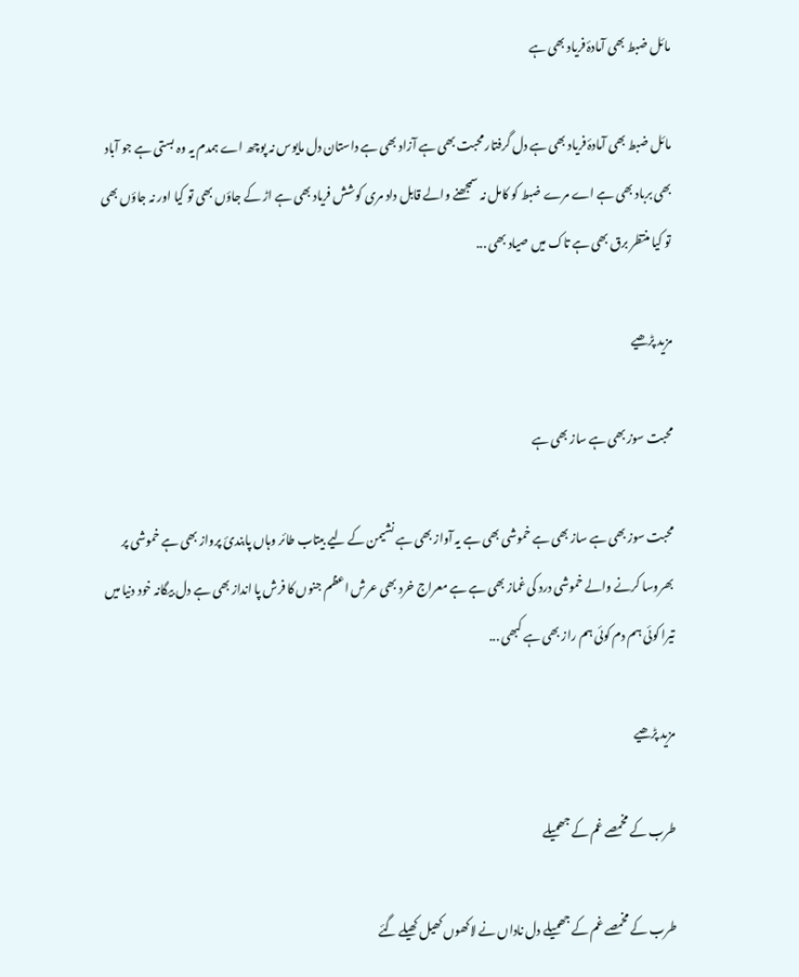مائل ضبط بھی آمادۂ فریاد بھی ہے

مائل ضبط بھی آمادۂ فریاد بھی ہے دل گرفتار محبت بھی ہے آزاد بھی ہے داستان دل مایوس نہ پوچھ اے ہمدم یہ وہ بستی ہے جو آباد بھی برباد بھی ہے اے مرے ضبط کو کامل نہ سمجھنے والے قابل داد مری کوشش فریاد بھی ہے اڑ کے جاؤں بھی تو کیا اور نہ جاؤں بھی تو کیا منتظر برق بھی ہے تاک میں صیاد بھی ...

مزید پڑھیے

محبت سوز بھی ہے ساز بھی ہے

محبت سوز بھی ہے ساز بھی ہے خموشی بھی ہے یہ آواز بھی ہے نشیمن کے لیے بیتاب طائر وہاں پابندیٔ پرواز بھی ہے خموشی پر بھروسا کرنے والے خموشی درد کی غماز بھی ہے ہے معراج خرد بھی عرش اعظم جنوں کا فرش پا انداز بھی ہے دل بیگانہ خود دنیا میں تیرا کوئی ہم دم کوئی ہم راز بھی ہے کبھی ...

مزید پڑھیے

طرب کے مخمصے غم کے جھمیلے

طرب کے مخمصے غم کے جھمیلے دل ناداں نے لاکھوں کھیل کھیلے گئے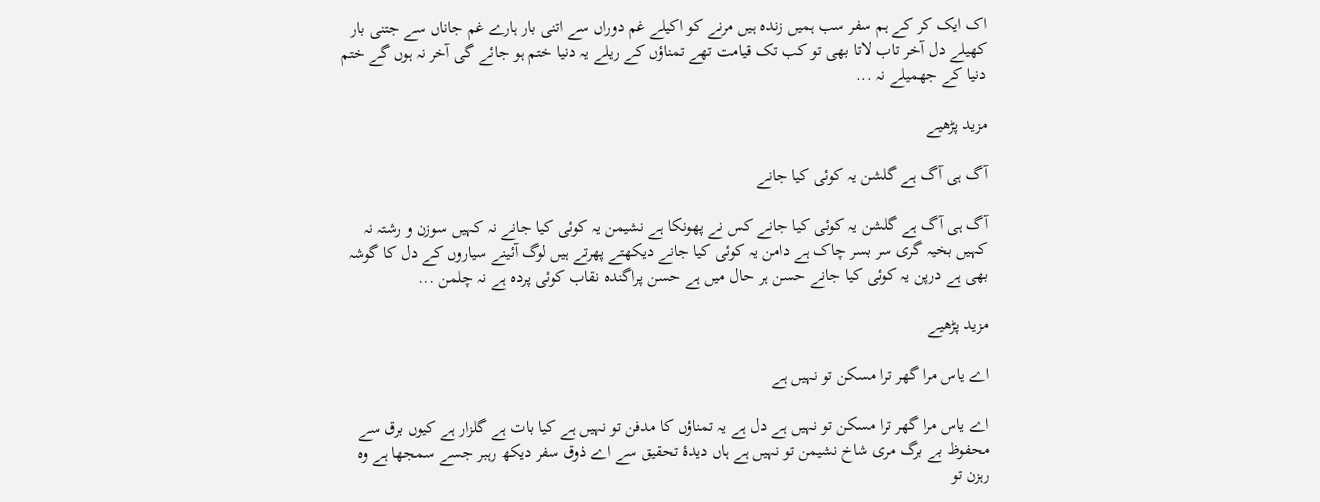اک ایک کر کے ہم سفر سب ہمیں زندہ ہیں مرنے کو اکیلے غم دوراں سے اتنی بار ہارے غم جاناں سے جتنی بار کھیلے دل آخر تاب لاتا بھی تو کب تک قیامت تھے تمناؤں کے ریلے یہ دنیا ختم ہو جائے گی آخر نہ ہوں گے ختم دنیا کے جھمیلے نہ ...

مزید پڑھیے

آگ ہی آگ ہے گلشن یہ کوئی کیا جانے

آگ ہی آگ ہے گلشن یہ کوئی کیا جانے کس نے پھونکا ہے نشیمن یہ کوئی کیا جانے نہ کہیں سوزن و رشتہ نہ کہیں بخیہ گری سر بسر چاک ہے دامن یہ کوئی کیا جانے دیکھتے پھرتے ہیں لوگ آئینے سیاروں کے دل کا گوشہ بھی ہے درپن یہ کوئی کیا جانے حسن ہر حال میں ہے حسن پراگندہ نقاب کوئی پردہ ہے نہ چلمن ...

مزید پڑھیے

اے یاس مرا گھر ترا مسکن تو نہیں ہے

اے یاس مرا گھر ترا مسکن تو نہیں ہے دل ہے یہ تمناؤں کا مدفن تو نہیں ہے کیا بات ہے گلزار ہے کیوں برق سے محفوظ بے برگ مری شاخ نشیمن تو نہیں ہے ہاں دیدۂ تحقیق سے اے ذوق سفر دیکھ رہبر جسے سمجھا ہے وہ رہزن تو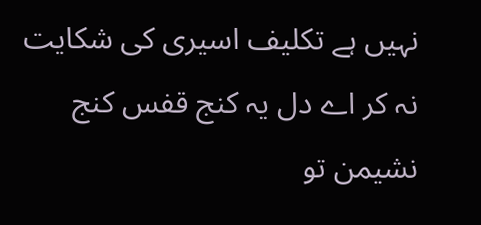نہیں ہے تکلیف اسیری کی شکایت نہ کر اے دل یہ کنج قفس کنج نشیمن تو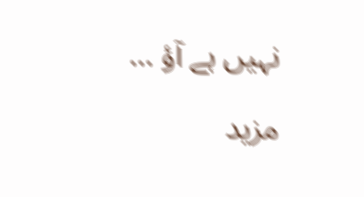نہیں ہے آؤ ...

مزید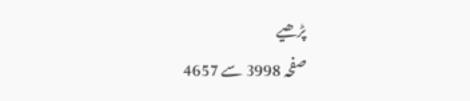پڑھیے
صفحہ 3998 سے 4657